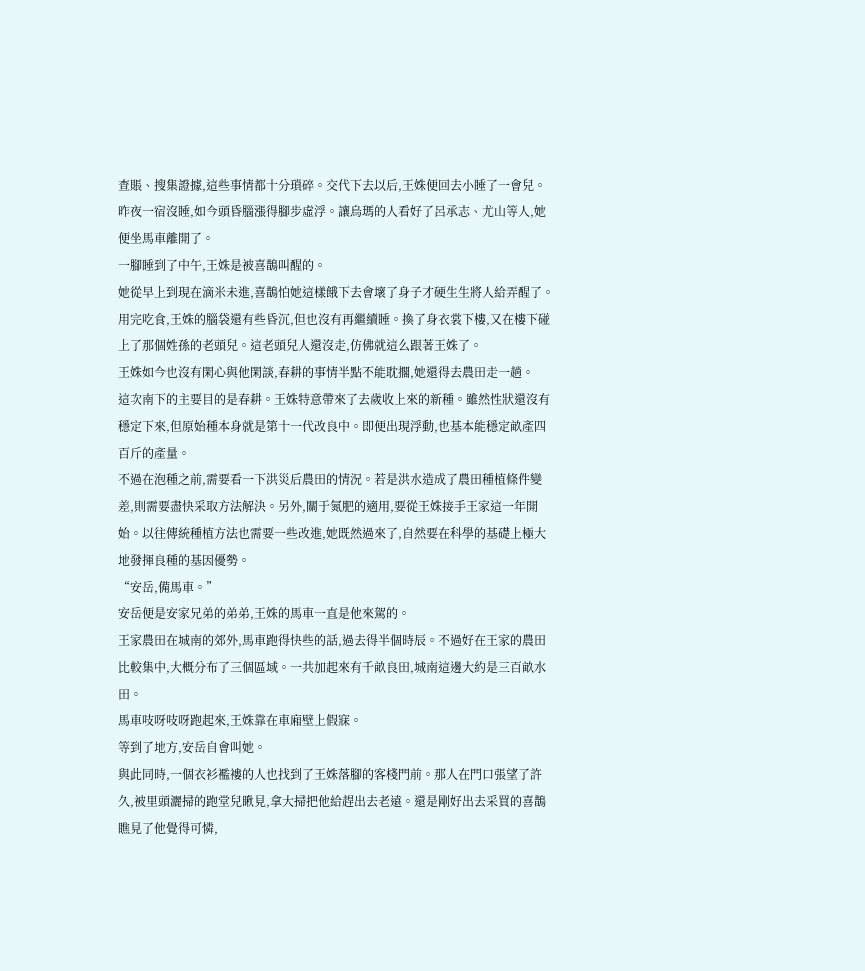查賬、搜集證據,這些事情都十分瑣碎。交代下去以后,王姝便回去小睡了一會兒。昨夜一宿沒睡,如今頭昏腦漲得腳步虛浮。讓烏瑪的人看好了呂承志、尤山等人,她便坐馬車離開了。
一腳睡到了中午,王姝是被喜鵲叫醒的。
她從早上到現在滴米未進,喜鵲怕她這樣餓下去會壞了身子才硬生生將人給弄醒了。用完吃食,王姝的腦袋還有些昏沉,但也沒有再繼續睡。換了身衣裳下樓,又在樓下碰上了那個姓孫的老頭兒。這老頭兒人還沒走,仿佛就這么跟著王姝了。
王姝如今也沒有閑心與他閑談,春耕的事情半點不能耽擱,她還得去農田走一趟。
這次南下的主要目的是春耕。王姝特意帶來了去歲收上來的新種。雖然性狀還沒有穩定下來,但原始種本身就是第十一代改良中。即便出現浮動,也基本能穩定畝產四百斤的產量。
不過在泡種之前,需要看一下洪災后農田的情況。若是洪水造成了農田種植條件變差,則需要盡快采取方法解決。另外,關于氮肥的適用,要從王姝接手王家這一年開始。以往傳統種植方法也需要一些改進,她既然過來了,自然要在科學的基礎上極大地發揮良種的基因優勢。
“安岳,備馬車。”
安岳便是安家兄弟的弟弟,王姝的馬車一直是他來駕的。
王家農田在城南的郊外,馬車跑得快些的話,過去得半個時辰。不過好在王家的農田比較集中,大概分布了三個區域。一共加起來有千畝良田,城南這邊大約是三百畝水田。
馬車吱呀吱呀跑起來,王姝靠在車廂壁上假寐。
等到了地方,安岳自會叫她。
與此同時,一個衣衫襤褸的人也找到了王姝落腳的客棧門前。那人在門口張望了許久,被里頭灑掃的跑堂兒瞅見,拿大掃把他給趕出去老遠。還是剛好出去采買的喜鵲瞧見了他覺得可憐,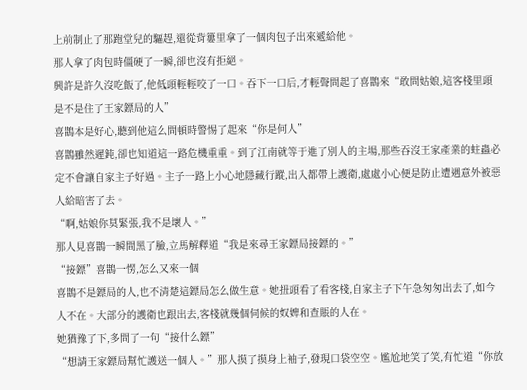上前制止了那跑堂兒的驅趕,還從背簍里拿了一個肉包子出來遞給他。
那人拿了肉包時僵硬了一瞬,卻也沒有拒絕。
興許是許久沒吃飯了,他低頭輕輕咬了一口。吞下一口后,才輕聲問起了喜鵲來“敢問姑娘,這客棧里頭是不是住了王家鏢局的人”
喜鵲本是好心,聽到他這么問頓時警惕了起來“你是何人”
喜鵲雖然遲鈍,卻也知道這一路危機重重。到了江南就等于進了別人的主場,那些吞沒王家產業的蛀蟲必定不會讓自家主子好過。主子一路上小心地隱藏行蹤,出入都帶上護衛,處處小心便是防止遭遇意外被惡人給暗害了去。
“啊,姑娘你莫緊張,我不是壞人。”
那人見喜鵲一瞬間黑了臉,立馬解釋道“我是來尋王家鏢局接鏢的。”
“接鏢”喜鵲一愣,怎么又來一個
喜鵲不是鏢局的人,也不清楚這鏢局怎么做生意。她扭頭看了看客棧,自家主子下午急匆匆出去了,如今人不在。大部分的護衛也跟出去,客棧就幾個伺候的奴婢和查賬的人在。
她猶豫了下,多問了一句“接什么鏢”
“想請王家鏢局幫忙護送一個人。”那人摸了摸身上袖子,發現口袋空空。尷尬地笑了笑,有忙道“你放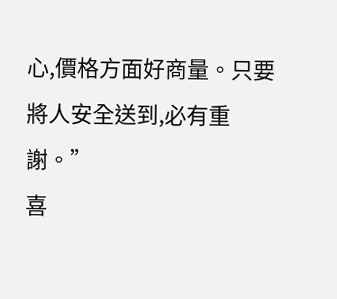心,價格方面好商量。只要將人安全送到,必有重謝。”
喜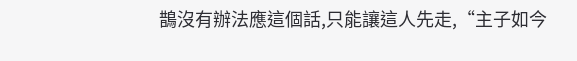鵲沒有辦法應這個話,只能讓這人先走,“主子如今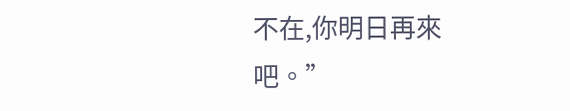不在,你明日再來吧。”